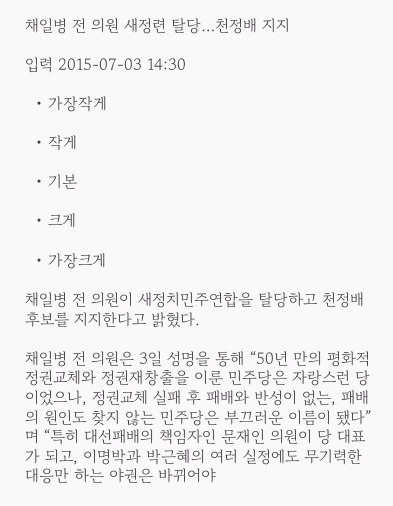채일병 전 의원 새정련 탈당…천정배 지지

입력 2015-07-03 14:30

  • 가장작게

  • 작게

  • 기본

  • 크게

  • 가장크게

채일병 전 의원이 새정치민주연합을 탈당하고 천정배 후보를 지지한다고 밝혔다.

채일병 전 의원은 3일 성명을 통해 “50년 만의 평화적 정권교체와 정권재창출을 이룬 민주당은 자랑스런 당이었으나, 정권교체 실패 후 패배와 반성이 없는, 패배의 원인도 찾지 않는 민주당은 부끄러운 이름이 됐다”며 “특히 대선패배의 책임자인 문재인 의원이 당 대표가 되고, 이명박과 박근혜의 여러 실정에도 무기력한 대응만 하는 야권은 바뀌어야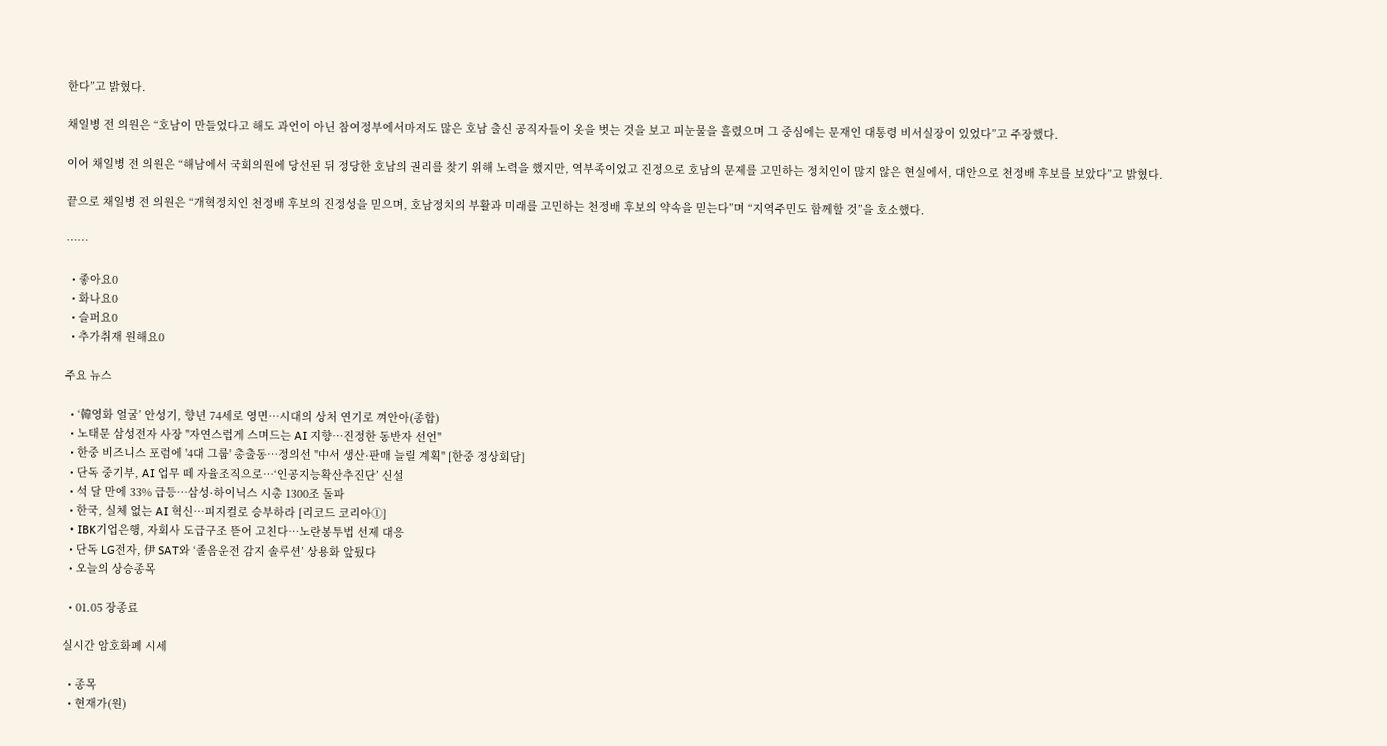한다”고 밝혔다.

채일병 전 의원은 “호남이 만들었다고 해도 과언이 아닌 참여정부에서마저도 많은 호남 출신 공직자들이 옷을 벗는 것을 보고 피눈물을 흘렸으며 그 중심에는 문재인 대통령 비서실장이 있었다”고 주장했다.

이어 채일병 전 의원은 “해남에서 국회의원에 당선된 뒤 정당한 호남의 권리를 찾기 위해 노력을 했지만, 역부족이었고 진정으로 호남의 문제를 고민하는 정치인이 많지 않은 현실에서, 대안으로 천정배 후보를 보았다”고 밝혔다.

끝으로 채일병 전 의원은 “개혁정치인 천정배 후보의 진정성을 믿으며, 호남정치의 부활과 미래를 고민하는 천정배 후보의 약속을 믿는다”며 “지역주민도 함께할 것”을 호소했다.

……

  • 좋아요0
  • 화나요0
  • 슬퍼요0
  • 추가취재 원해요0

주요 뉴스

  • ‘韓영화 얼굴’ 안성기, 향년 74세로 영면⋯시대의 상처 연기로 껴안아(종합)
  • 노태문 삼성전자 사장 "자연스럽게 스며드는 AI 지향⋯진정한 동반자 선언"
  • 한중 비즈니스 포럼에 '4대 그룹' 총출동…정의선 "中서 생산·판매 늘릴 계획" [한중 정상회담]
  • 단독 중기부, AI 업무 떼 자율조직으로…‘인공지능확산추진단’ 신설
  • 석 달 만에 33% 급등…삼성·하이닉스 시총 1300조 돌파
  • 한국, 실체 없는 AI 혁신⋯피지컬로 승부하라 [리코드 코리아①]
  • IBK기업은행, 자회사 도급구조 뜯어 고친다⋯노란봉투법 선제 대응
  • 단독 LG전자, 伊 SAT와 ‘졸음운전 감지 솔루션’ 상용화 앞뒀다
  • 오늘의 상승종목

  • 01.05 장종료

실시간 암호화폐 시세

  • 종목
  • 현재가(원)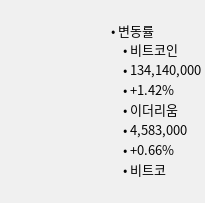• 변동률
    • 비트코인
    • 134,140,000
    • +1.42%
    • 이더리움
    • 4,583,000
    • +0.66%
    • 비트코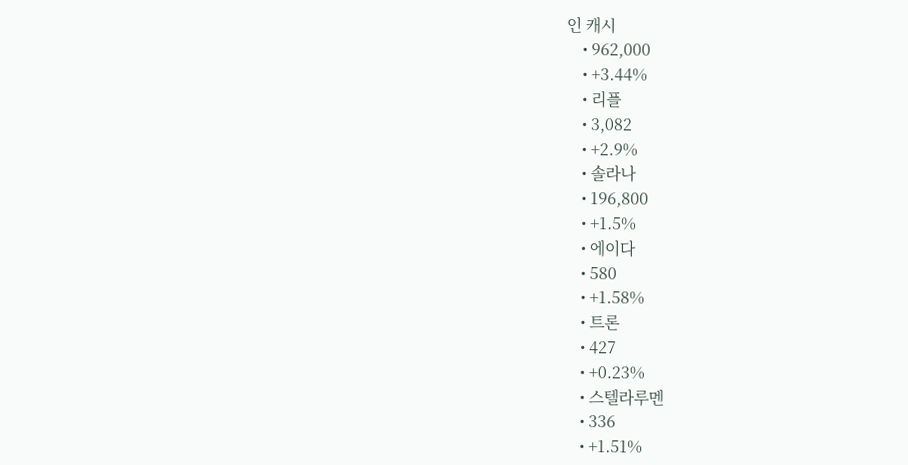인 캐시
    • 962,000
    • +3.44%
    • 리플
    • 3,082
    • +2.9%
    • 솔라나
    • 196,800
    • +1.5%
    • 에이다
    • 580
    • +1.58%
    • 트론
    • 427
    • +0.23%
    • 스텔라루멘
    • 336
    • +1.51%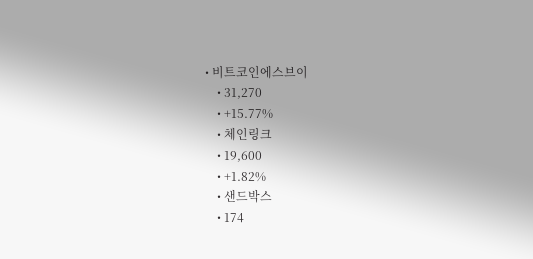• 비트코인에스브이
    • 31,270
    • +15.77%
    • 체인링크
    • 19,600
    • +1.82%
    • 샌드박스
    • 174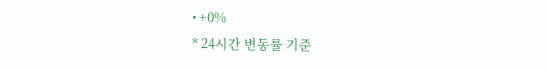• +0%
* 24시간 변동률 기준